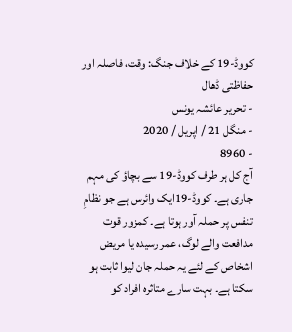کووڈ-19 کے خلاف جنگ: وقت، فاصلہ اور حفاظتی ڈھال
- تحریر عائشہ یونس
- منگل 21 / اپریل / 2020
- 8960
آج کل ہر طرف کووڈ-19 سے بچاؤ کی مہم جاری ہے۔ کووڈ-19ایک وائرس ہے جو نظامِ تنفس پر حملہ آور ہوتا ہے۔ کمزور قوت مدافعت والے لوگ، عمر رسیدہ یا مریض اشخاص کے لئے یہ حملہ جان لیوا ثابت ہو سکتا ہے۔ بہت سارے متاثرہ افراد کو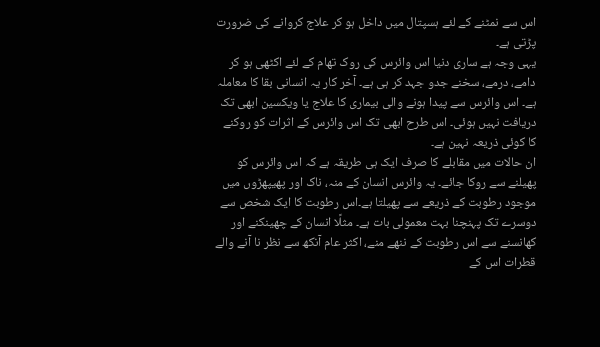اس سے نمٹنے کے لئے ہسپتال میں داخل ہو کر علاج کروانے کی ضرورت پڑتی ہے۔
یہی وجہ ہے ساری دنیا اس وائرس کی روک تھام کے لئے اکٹھی ہو کر دامے، درمے، سخنے جدو جہد کر ہی ہے۔ آخر کار یہ انسانی بقا کا معاملہ ہے۔ اس وائرس سے پیدا ہونے والی بیماری کا علاج یا ویکسین ابھی تک دریافت نہیں ہوئی۔ اس طرح ابھی تک اس وائرس کے اثرات کو روکنے کا کوئی ذریعہ نہین ہے۔
ان حالات میں مقابلے کا صرف ایک ہی طریقہ ہے کہ اس وائرس کو پھیلنے سے روکا جائے۔ یہ وائرس انسان کے منہ، ناک اور پھیپھڑوں میں موجود رطوبت کے ذریعے سے پھیلتا ہے۔اس رطوبت کا ایک شخص سے دوسرے تک پہنچنا بہت معمولی بات ہے۔ مثلًا انسان کے چھینکنے اور کھانسنے سے اس رطوبت کے ننھے منے، اکثر عام آنکھ سے نظر نا آنے والے قطرات اس کے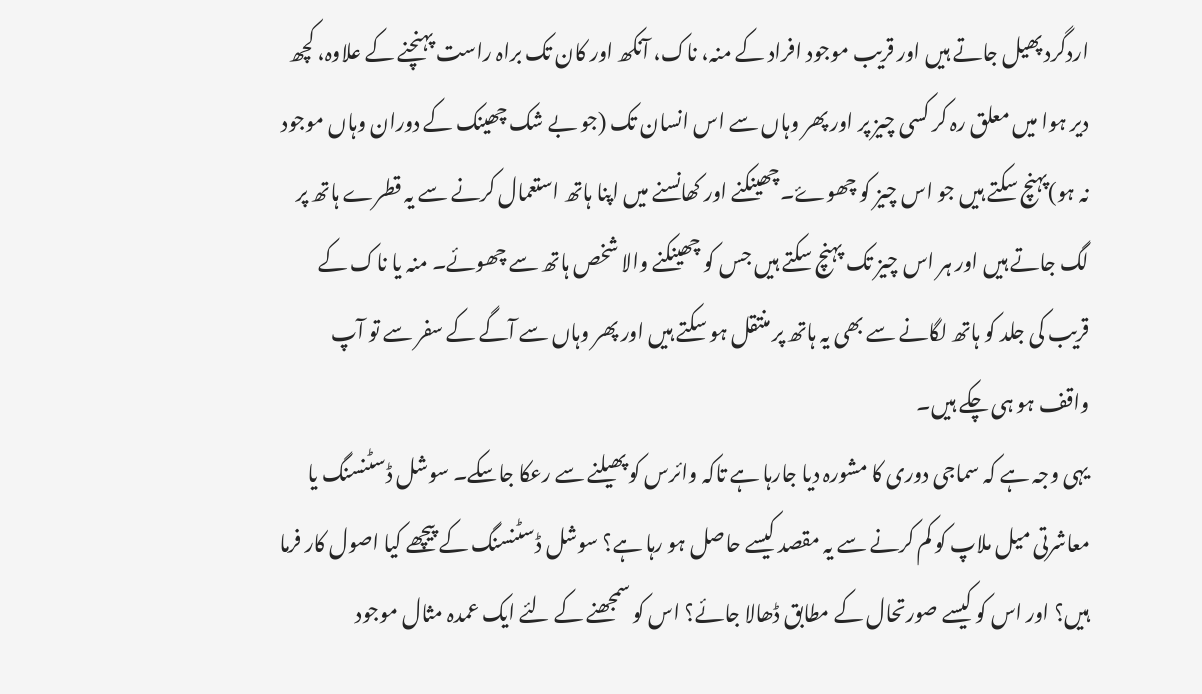اردگرد پھیل جاتے ہیں اور قریب موجود افراد کے منہ، ناک، آنکھ اور کان تک براہ راست پہنچنے کے علاوہ، کچھ دیر ہوا میں معلق رہ کر کسی چیز پر اور پھر وہاں سے اس انسان تک (جو بے شک چھینک کے دوران وہاں موجود نہ ہو)پہنچ سکتے ہیں جو اس چیز کو چھوۓ۔چھینکنے اور کھانسنے میں اپنا ہاتھ استعمال کرنے سے یہ قطرے ہاتھ پر لگ جاتے ہیں اور ہر اس چیز تک پہنچ سکتے ہیں جس کو چھینکنے والا شخص ہاتھ سے چھوئے۔ منہ یا ناک کے قریب کی جلد کو ہاتھ لگانے سے بھی یہ ہاتھ پر منتقل ہو سکتے ہیں اور پھر وہاں سے آگے کے سفر سے تو آپ واقف ہو ہی چکے ہیں۔
یہی وجہ ہے کہ سماجی دوری کا مشورہ دیا جارہا ہے تاکہ وائرس کو پھیلنے سے رعکا جاسکے۔ سوشل ڈسٹنسنگ یا معاشرتی میل ملاپ کو کم کرنے سے یہ مقصد کیسے حاصل ہو رہا ہے؟ سوشل ڈسٹنسنگ کے پیچھے کیا اصول کار فرما ہیں؟ اور اس کو کیسے صورتحال کے مطابق ڈھالا جائے؟ اس کو سمجھنے کے لئے ایک عمدہ مثال موجود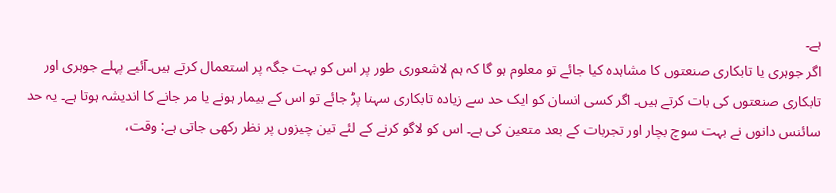ہے۔
اگر جوہری یا تابکاری صنعتوں کا مشاہدہ کیا جائے تو معلوم ہو گا کہ ہم لاشعوری طور پر اس کو بہت جگہ پر استعمال کرتے ہیں۔آئیے پہلے جوہری اور تابکاری صنعتوں کی بات کرتے ہیں۔ اگر کسی انسان کو ایک حد سے زیادہ تابکاری سہنا پڑ جائے تو اس کے بیمار ہونے یا مر جانے کا اندیشہ ہوتا ہے۔ یہ حد سائنس دانوں نے بہت سوچ بچار اور تجربات کے بعد متعین کی ہے۔ اس کو لاگو کرنے کے لئے تین چیزوں پر نظر رکھی جاتی ہے: وقت،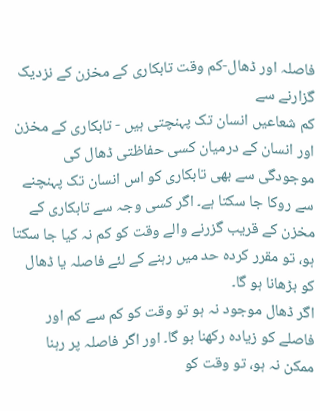فاصلہ اور ڈھال-کم وقت تابکاری کے مخزن کے نزدیک گزارنے سے
کم شعاعیں انسان تک پہنچتی ہیں - تابکاری کے مخزن اور انسان کے درمیان کسی حفاظتی ڈھال کی موجودگی سے بھی تابکاری کو اس انسان تک پہنچنے سے روکا جا سکتا ہے۔ اگر کسی وجہ سے تابکاری کے مخزن کے قریب گزرنے والے وقت کو کم نہ کیا جا سکتا ہو، تو مقرر کردہ حد میں رہنے کے لئے فاصلہ یا ڈھال کو بڑھانا ہو گا۔
اگر ڈھال موجود نہ ہو تو وقت کو کم سے کم اور فاصلے کو زیادہ رکھنا ہو گا۔ اور اگر فاصلہ پر رہنا ممکن نہ ہو، تو وقت کو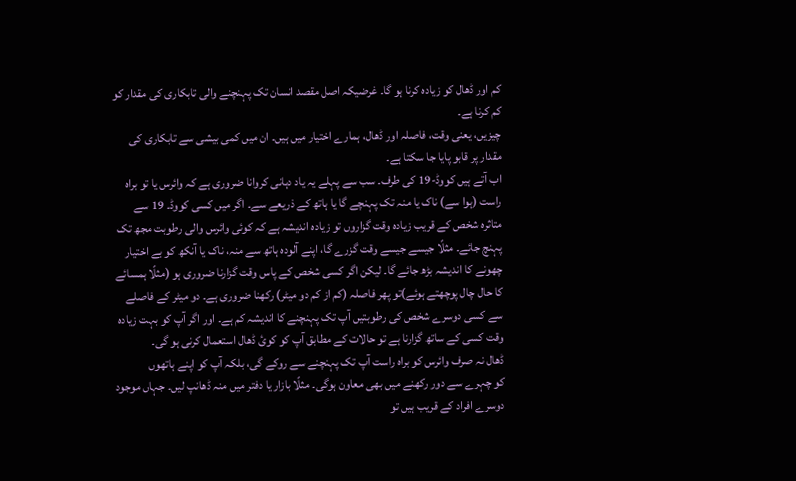کم اور ڈھال کو زیادہ کرنا ہو گا۔ غرضیکہ اصل مقصد انسان تک پہنچنے والی تابکاری کی مقدار کو کم کرنا ہے۔
چیزیں، یعنی وقت، فاصلہ اور ڈھال، ہمارے اختیار میں ہیں۔ ان میں کمی بیشی سے تابکاری کی مقدار پر قابو پایا جا سکتا ہے۔
اب آتے ہیں کووڈ-19 کی طرف۔ سب سے پہلے یہ یاد دہانی کروانا ضروری ہے کہ وائرس یا تو براہ راست (ہوا سے) ناک یا منہ تک پہنچے گا یا ہاتھ کے ذریعے سے۔ اگر میں کسی کووڈ۔ 19 سے متاثرہ شخص کے قریب زیادہ وقت گزاروں تو زیادہ اندیشہ ہے کہ کوئی وائرس والی رطوبت مجھ تک پہنچ جائے۔ مثلًا جیسے جیسے وقت گزرے گا، اپنے آلودہ ہاتھ سے منہ، ناک یا آنکھ کو بے اختیار چھونے کا اندیشہ بڑھ جائے گا۔ لیکن اگر کسی شخص کے پاس وقت گزارنا ضروری ہو (مثلًا ہمسائے کا حال چال پوچھتے ہوئے)تو پھر فاصلہ (کم از کم دو میٹر) رکھنا ضروری ہے۔ دو میٹر کے فاصلے سے کسی دوسرے شخص کی رطوبتیں آپ تک پہنچنے کا اندیشہ کم ہے۔ اور اگر آپ کو بہت زیادہ وقت کسی کے ساتھ گزارنا ہے تو حالات کے مطابق آپ کو کوئ ڈھال استعمال کرنی ہو گی۔
ڈھال نہ صرف وائرس کو براہ راست آپ تک پہنچنے سے روکے گی، بلکہ آپ کو اپنے ہاتھوں
کو چہرے سے دور رکھنے میں بھی معاون ہوگی۔ مثلًا بازار یا دفتر میں منہ ڈھانپ لیں۔ جہاں موجود دوسرے افراد کے قریب ہیں تو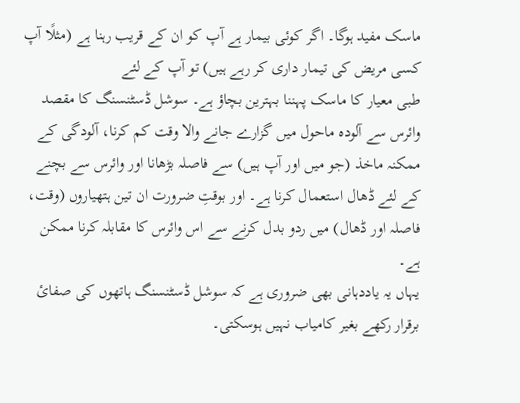ماسک مفید ہوگا۔ اگر کوئی بیمار ہے آپ کو ان کے قریب رہنا ہے (مثلًا آپ کسی مریض کی تیمار داری کر رہے ہیں) تو آپ کے لئے
طبی معیار کا ماسک پہننا بہترین بچاؤ ہے۔ سوشل ڈسٹنسنگ کا مقصد وائرس سے آلودہ ماحول میں گزارے جانے والا وقت کم کرنا، آلودگی کے ممکنہ ماخذ (جو میں اور آپ ہیں) سے فاصلہ بڑھانا اور وائرس سے بچنے کے لئے ڈھال استعمال کرنا ہے۔ اور بوقتِ ضرورت ان تین ہتھیاروں (وقت، فاصلہ اور ڈھال) میں ردو بدل کرنے سے اس وائرس کا مقابلہ کرنا ممکن ہے۔
یہاں یہ یاددہانی بھی ضروری ہے کہ سوشل ڈسٹنسنگ ہاتھوں کی صفائ برقرار رکھے بغیر کامیاب نہیں ہوسکتی۔